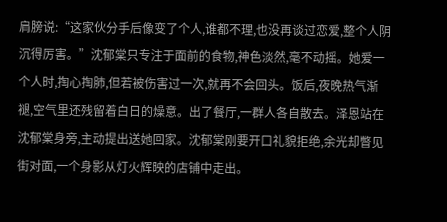肩膀说:“这家伙分手后像变了个人,谁都不理,也没再谈过恋爱,整个人阴沉得厉害。”沈郁棠只专注于面前的食物,神色淡然,毫不动摇。她爱一个人时,掏心掏肺,但若被伤害过一次,就再不会回头。饭后,夜晚热气渐褪,空气里还残留着白日的燥意。出了餐厅,一群人各自散去。泽恩站在沈郁棠身旁,主动提出送她回家。沈郁棠刚要开口礼貌拒绝,余光却瞥见街对面,一个身影从灯火辉映的店铺中走出。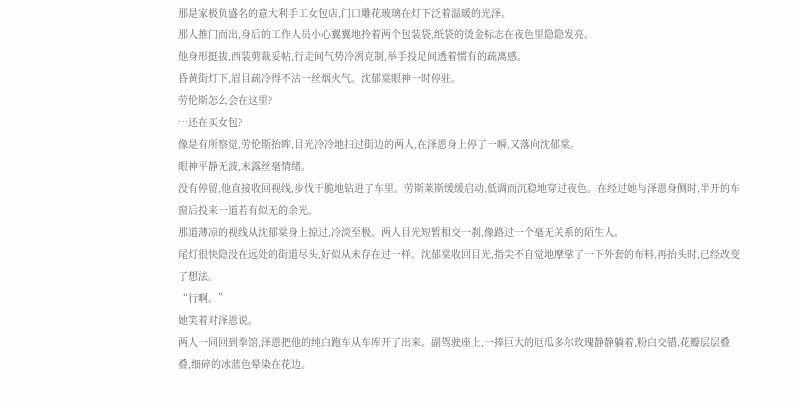那是家极负盛名的意大利手工女包店,门口雕花玻璃在灯下泛着温暖的光泽。
那人推门而出,身后的工作人员小心翼翼地拎着两个包装袋,纸袋的烫金标志在夜色里隐隐发亮。
他身形挺拔,西装剪裁妥帖,行走间气势冷冽克制,举手投足间透着惯有的疏离感。
昏黄街灯下,眉目疏冷得不沾一丝烟火气。沈郁棠眼神一时停驻。
劳伦斯怎么会在这里?
…还在买女包?
像是有所察觉,劳伦斯抬眸,目光冷冷地扫过街边的两人,在泽恩身上停了一瞬,又落向沈郁棠。
眼神平静无波,未露丝毫情绪。
没有停留,他直接收回视线,步伐干脆地钻进了车里。劳斯莱斯缓缓启动,低调而沉稳地穿过夜色。在经过她与泽恩身侧时,半开的车窗后投来一道若有似无的余光。
那道薄凉的视线从沈郁棠身上掠过,冷淡至极。两人目光短暂相交一刹,像路过一个毫无关系的陌生人。
尾灯很快隐没在远处的街道尽头,好似从未存在过一样。沈郁棠收回目光,指尖不自觉地摩挲了一下外套的布料,再抬头时,已经改变了想法。
“行啊。”
她笑着对泽恩说。
两人一同回到拳馆,泽恩把他的纯白跑车从车库开了出来。副驾驶座上,一捧巨大的厄瓜多尔玫瑰静静躺着,粉白交错,花瓣层层叠叠,细碎的冰蓝色晕染在花边。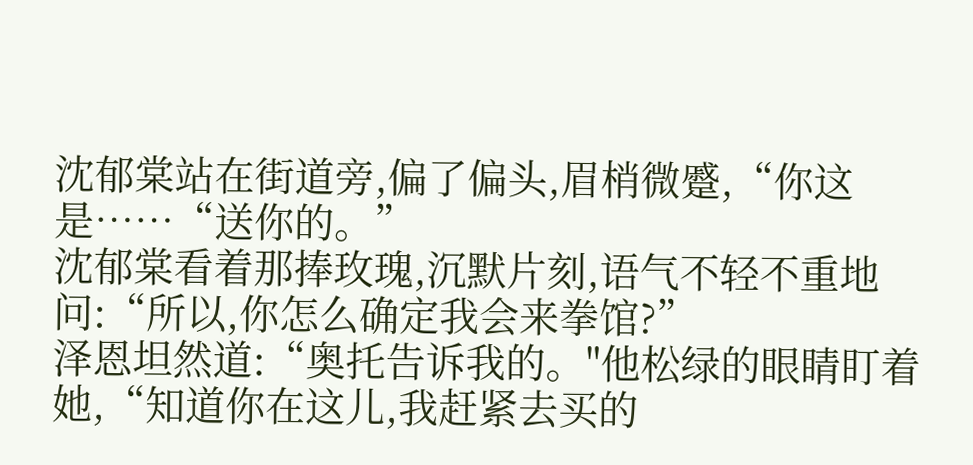沈郁棠站在街道旁,偏了偏头,眉梢微蹙,“你这是……“送你的。”
沈郁棠看着那捧玫瑰,沉默片刻,语气不轻不重地问:“所以,你怎么确定我会来拳馆?”
泽恩坦然道:“奥托告诉我的。"他松绿的眼睛盯着她,“知道你在这儿,我赶紧去买的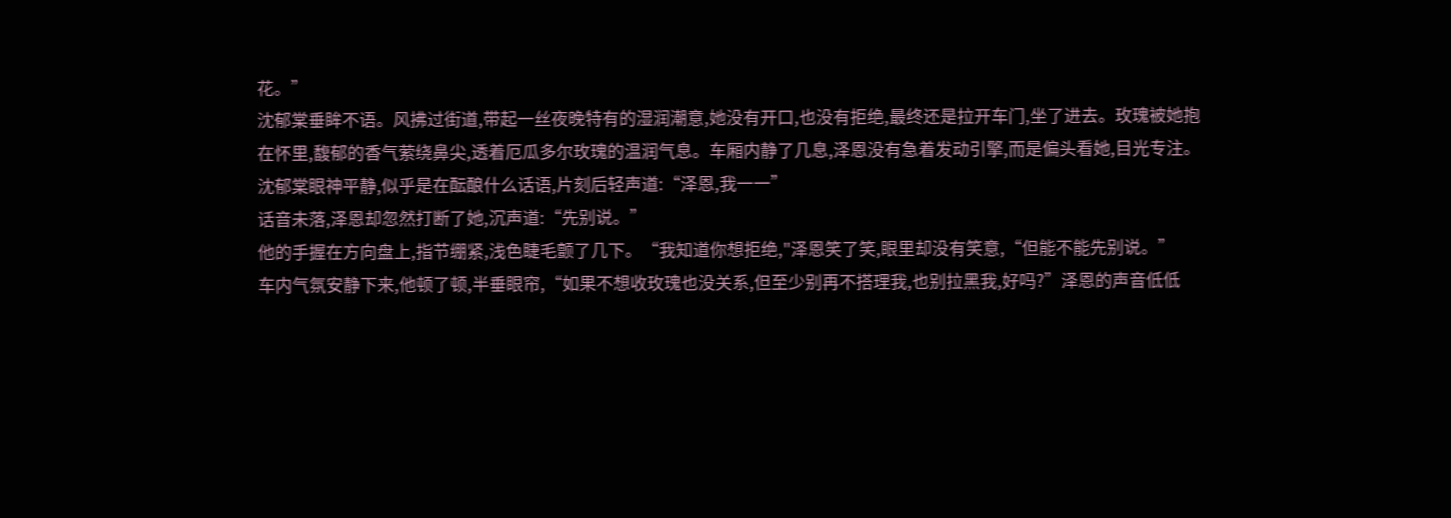花。”
沈郁棠垂眸不语。风拂过街道,带起一丝夜晚特有的湿润潮意,她没有开口,也没有拒绝,最终还是拉开车门,坐了进去。玫瑰被她抱在怀里,馥郁的香气萦绕鼻尖,透着厄瓜多尔玫瑰的温润气息。车厢内静了几息,泽恩没有急着发动引擎,而是偏头看她,目光专注。沈郁棠眼神平静,似乎是在酝酿什么话语,片刻后轻声道:“泽恩,我一一”
话音未落,泽恩却忽然打断了她,沉声道:“先别说。”
他的手握在方向盘上,指节绷紧,浅色睫毛颤了几下。“我知道你想拒绝,"泽恩笑了笑,眼里却没有笑意,“但能不能先别说。”
车内气氛安静下来,他顿了顿,半垂眼帘,“如果不想收玫瑰也没关系,但至少别再不搭理我,也别拉黑我,好吗?”泽恩的声音低低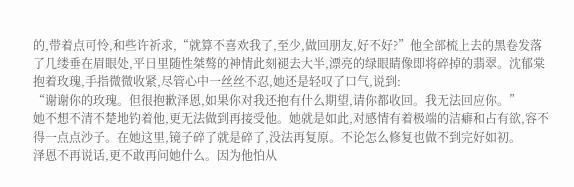的,带着点可怜,和些许祈求,“就算不喜欢我了,至少,做回朋友,好不好?”他全部梳上去的黑卷发落了几缕垂在眉眼处,平日里随性桀骜的神情此刻褪去大半,漂亮的绿眼睛像即将碎掉的翡翠。沈郁棠抱着玫瑰,手指微微收紧,尽管心中一丝丝不忍,她还是轻叹了口气,说到:
“谢谢你的玫瑰。但很抱歉泽恩,如果你对我还抱有什么期望,请你都收回。我无法回应你。”
她不想不清不楚地钓着他,更无法做到再接受他。她就是如此,对感情有着极端的洁癖和占有欲,容不得一点点沙子。在她这里,镜子碎了就是碎了,没法再复原。不论怎么修复也做不到完好如初。
泽恩不再说话,更不敢再问她什么。因为他怕从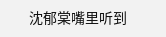沈郁棠嘴里听到